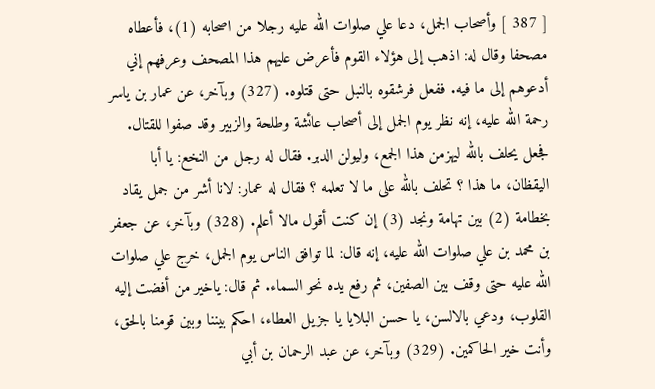[ 387 ] وأصحاب الجمل، دعا علي صلوات الله عليه رجلا من اصحابه (1)، فأعطاه مصحفا وقال له: اذهب إلى هؤلاء القوم فأعرض عليهم هذا المصحف وعرفهم إني أدعوهم إلى ما فيه. ففعل فرشقوه بالنبل حتى قتلوه. (327) وبآخر، عن عمار بن ياسر رحمة الله عليه، إنه نظر يوم الجمل إلى أصحاب عائشة وطلحة والزبير وقد صفوا للقتال. فجعل يحلف بالله ليهزمن هذا الجمع، وليولن الدبر. فقال له رجل من النخع: يا أبا اليقظان، ما هذا ؟ تحلف بالله على ما لا تعلمه ؟ فقال له عمار: لانا أشر من جمل يقاد بخطامة (2) بين تهامة ونجد (3) إن كنت أقول مالا أعلم. (328) وبآخر، عن جعفر بن محمد بن علي صلوات الله عليه، إنه قال: لما توافق الناس يوم الجمل، خرج علي صلوات الله عليه حتى وقف بين الصفين، ثم رفع يده نحو السماء. ثم قال: ياخير من أفضت إليه القلوب، ودعي بالالسن، يا حسن البلايا يا جزيل العطاء، احكم بيننا وبين قومنا بالحق، وأنت خير الحاكمين. (329) وبآخر، عن عبد الرحمان بن أبي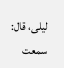ليلى، قال: سمعت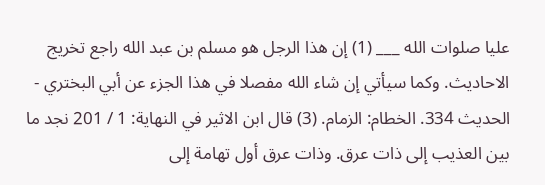عليا صلوات الله ___ (1) إن هذا الرجل هو مسلم بن عبد الله راجع تخريج الاحاديث. وكما سيأتي إن شاء الله مفصلا في هذا الجزء عن أبي البختري - الحديث 334. الخطام: الزمام. (3) قال ابن الاثير في النهاية: 1 / 201 نجد ما بين العذيب إلى ذات عرق. وذات عرق أول تهامة إلى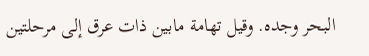البحر وجده. وقيل تهامة مابين ذات عرق إلى مرحلتين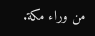من وراء مكة.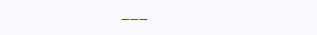___